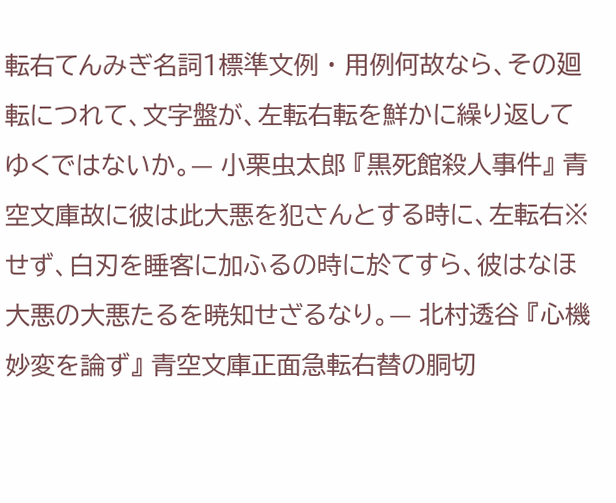転右てんみぎ名詞1標準文例 · 用例何故なら、その廻転につれて、文字盤が、左転右転を鮮かに繰り返してゆくではないか。— 小栗虫太郎 『黒死館殺人事件』 青空文庫故に彼は此大悪を犯さんとする時に、左転右※せず、白刃を睡客に加ふるの時に於てすら、彼はなほ大悪の大悪たるを暁知せざるなり。— 北村透谷 『心機妙変を論ず』 青空文庫正面急転右替の胴切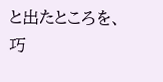と出たところを、巧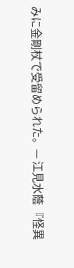みに金剛杖で受留められた。— 江見水蔭 『怪異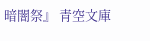暗闇祭』 青空文庫